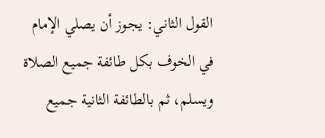القول الثاني: يجوز أن يصلي الإمام في الخوف بكل طائفة جميع الصلاة ويسلم، ثم بالطائفة الثانية جميع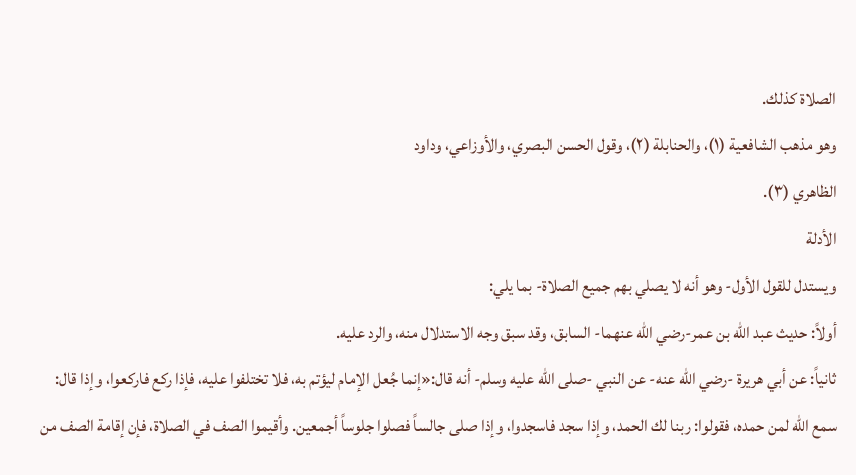الصلاة كذلك.
وهو مذهب الشافعية (١)، والحنابلة (٢)، وقول الحسن البصري، والأوزاعي، وداود
الظاهري (٣).
الأدلة
ويستدل للقول الأول- وهو أنه لا يصلي بهم جميع الصلاة- بما يلي:
أولاً: حديث عبد الله بن عمر-رضي الله عنهما- السابق، وقد سبق وجه الاستدلال منه، والرد عليه.
ثانياً: عن أبي هريرة -رضي الله عنه- عن النبي -صلى الله عليه وسلم- أنه قال:«إنما جُعل الإمام ليؤتم به، فلا تختلفوا عليه، فإذا ركع فاركعوا، وإذا قال: سمع الله لمن حمده، فقولوا: ربنا لك الحمد، وإذا سجد فاسجدوا، وإذا صلى جالساً فصلوا جلوساً أجمعين. وأقيموا الصف في الصلاة، فإن إقامة الصف من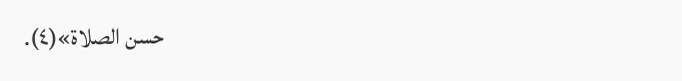حسن الصلاة»(٤).